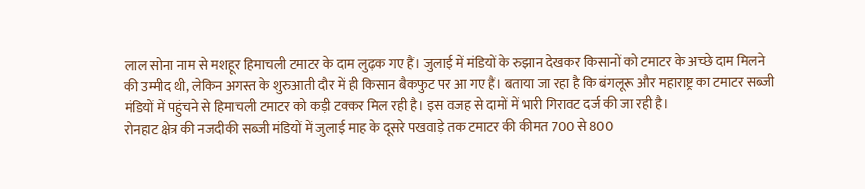लाल सोना नाम से मशहूर हिमाचली टमाटर के दाम लुढ़क गए हैं। जुलाई में मंडियों के रुझान देखकर किसानों को टमाटर के अच्छे दाम मिलने की उम्मीद थी, लेकिन अगस्त के शुरुआती दौर में ही किसान बैकफुट पर आ गए हैं। बताया जा रहा है कि बंगलूरू और महाराष्ट्र का टमाटर सब्जी मंडियों में पहुंचने से हिमाचली टमाटर को कड़ी टक्कर मिल रही है। इस वजह से दामों में भारी गिरावट दर्ज की जा रही है।
रोनहाट क्षेत्र की नजदीकी सब्जी मंडियों में जुलाई माह के दूसरे पखवाड़े तक टमाटर की कीमत 700 से 800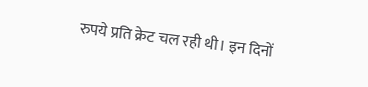रुपये प्रति क्रेट चल रही थी। इन दिनों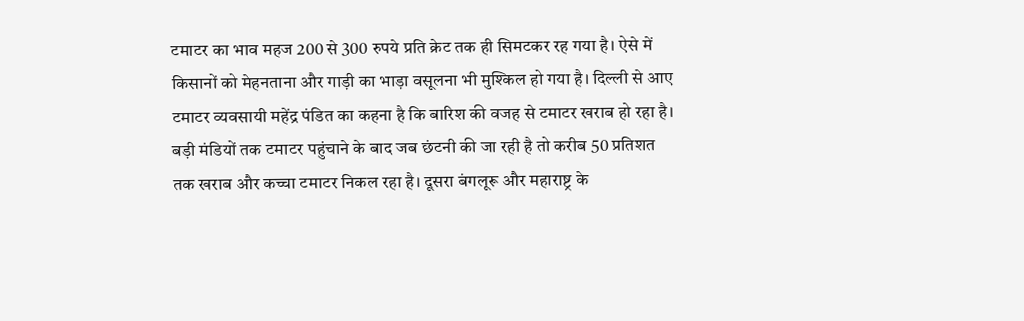टमाटर का भाव महज 200 से 300 रुपये प्रति क्रेट तक ही सिमटकर रह गया है। ऐसे में किसानों को मेहनताना और गाड़ी का भाड़ा वसूलना भी मुश्किल हो गया है। दिल्ली से आए टमाटर व्यवसायी महेंद्र पंडित का कहना है कि बारिश की वजह से टमाटर खराब हो रहा है।
बड़ी मंडियों तक टमाटर पहुंचाने के बाद जब छंटनी की जा रही है तो करीब 50 प्रतिशत तक खराब और कच्चा टमाटर निकल रहा है। दूसरा बंगलूरू और महाराष्ट्र के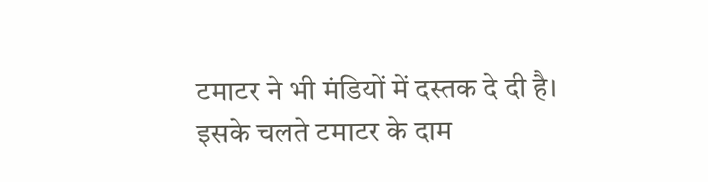टमाटर ने भी मंडियों में दस्तक दे दी है। इसके चलते टमाटर के दाम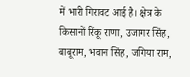में भारी गिरावट आई है। क्षेत्र के किसानों रिंकू राणा, उजागर सिंह, बाबूराम, भवान सिंह, जगिया राम,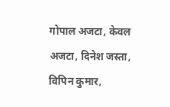गोपाल अजटा, केवल अजटा, दिनेश जस्ता, विपिन कुमार,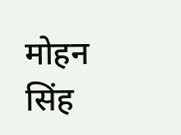मोहन सिंह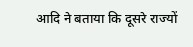आदि ने बताया कि दूसरे राज्यों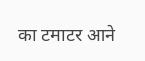का टमाटर आने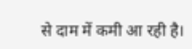से दाम में कमी आ रही है।